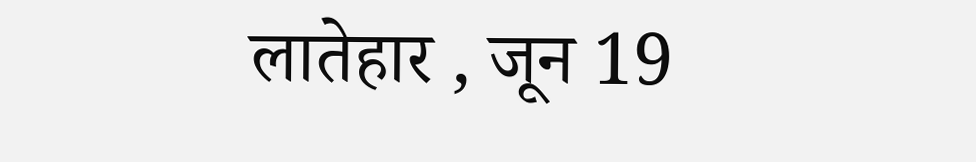लातेहार , जून 19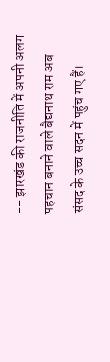-- झारखंड की राजनीति में अपनी अलग पहचान बनाने वाले बैद्यनाथ राम अब संसद के उच्च सदन में पहुंच गए हैं।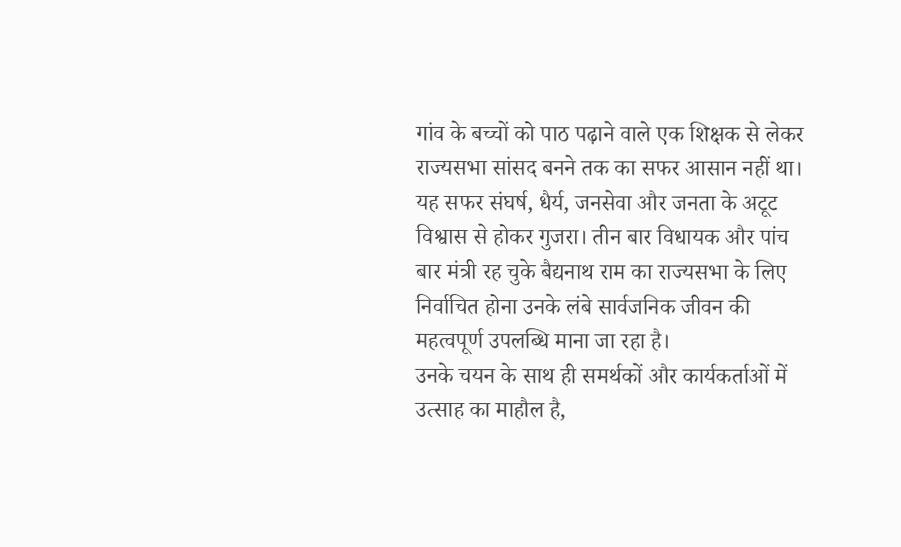गांव के बच्चों को पाठ पढ़ाने वाले एक शिक्षक से लेकर राज्यसभा सांसद बनने तक का सफर आसान नहीं था। यह सफर संघर्ष, धैर्य, जनसेवा और जनता के अटूट विश्वास से होकर गुजरा। तीन बार विधायक और पांच बार मंत्री रह चुके बैद्यनाथ राम का राज्यसभा के लिए निर्वाचित होना उनके लंबे सार्वजनिक जीवन की महत्वपूर्ण उपलब्धि माना जा रहा है।
उनके चयन के साथ ही समर्थकों और कार्यकर्ताओं में उत्साह का माहौल है,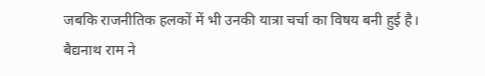जबकि राजनीतिक हलकों में भी उनकी यात्रा चर्चा का विषय बनी हुई है।
बैद्यनाथ राम ने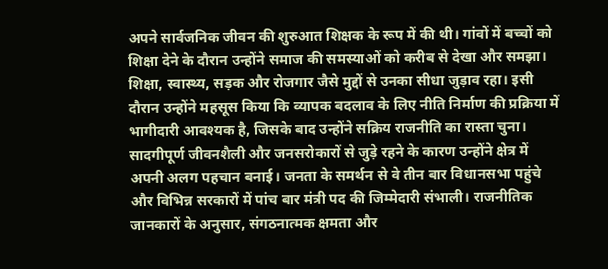अपने सार्वजनिक जीवन की शुरुआत शिक्षक के रूप में की थी। गांवों में बच्चों को शिक्षा देने के दौरान उन्होंने समाज की समस्याओं को करीब से देखा और समझा। शिक्षा, स्वास्थ्य, सड़क और रोजगार जैसे मुद्दों से उनका सीधा जुड़ाव रहा। इसी दौरान उन्होंने महसूस किया कि व्यापक बदलाव के लिए नीति निर्माण की प्रक्रिया में भागीदारी आवश्यक है, जिसके बाद उन्होंने सक्रिय राजनीति का रास्ता चुना।
सादगीपूर्ण जीवनशैली और जनसरोकारों से जुड़े रहने के कारण उन्होंने क्षेत्र में अपनी अलग पहचान बनाई। जनता के समर्थन से वे तीन बार विधानसभा पहुंचे और विभिन्न सरकारों में पांच बार मंत्री पद की जिम्मेदारी संभाली। राजनीतिक जानकारों के अनुसार, संगठनात्मक क्षमता और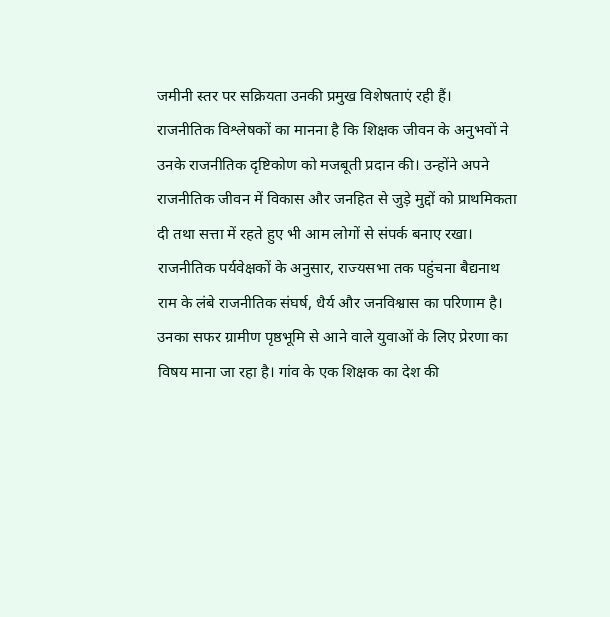जमीनी स्तर पर सक्रियता उनकी प्रमुख विशेषताएं रही हैं।
राजनीतिक विश्लेषकों का मानना है कि शिक्षक जीवन के अनुभवों ने उनके राजनीतिक दृष्टिकोण को मजबूती प्रदान की। उन्होंने अपने राजनीतिक जीवन में विकास और जनहित से जुड़े मुद्दों को प्राथमिकता दी तथा सत्ता में रहते हुए भी आम लोगों से संपर्क बनाए रखा।
राजनीतिक पर्यवेक्षकों के अनुसार, राज्यसभा तक पहुंचना बैद्यनाथ राम के लंबे राजनीतिक संघर्ष, धैर्य और जनविश्वास का परिणाम है। उनका सफर ग्रामीण पृष्ठभूमि से आने वाले युवाओं के लिए प्रेरणा का विषय माना जा रहा है। गांव के एक शिक्षक का देश की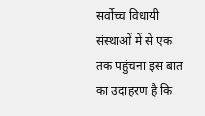सर्वोच्च विधायी संस्थाओं में से एक तक पहुंचना इस बात का उदाहरण है कि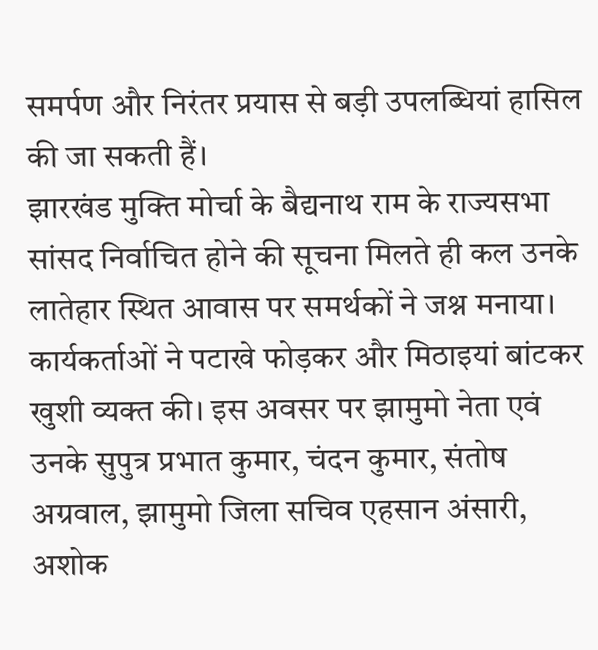समर्पण और निरंतर प्रयास से बड़ी उपलब्धियां हासिल की जा सकती हैं।
झारखंड मुक्ति मोर्चा के बैद्यनाथ राम के राज्यसभा सांसद निर्वाचित होने की सूचना मिलते ही कल उनके लातेहार स्थित आवास पर समर्थकों ने जश्न मनाया। कार्यकर्ताओं ने पटाखे फोड़कर और मिठाइयां बांटकर खुशी व्यक्त की। इस अवसर पर झामुमो नेता एवं उनके सुपुत्र प्रभात कुमार, चंदन कुमार, संतोष अग्रवाल, झामुमो जिला सचिव एहसान अंसारी, अशोक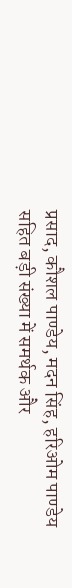प्रसाद, कौशल पाण्डेय, मदन सिंह, हरिओम पाण्डेय सहित बड़ी संख्या में समर्थक और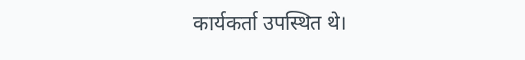कार्यकर्ता उपस्थित थे।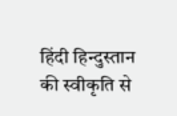हिंदी हिन्दुस्तान की स्वीकृति से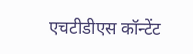एचटीडीएस कॉन्टेंट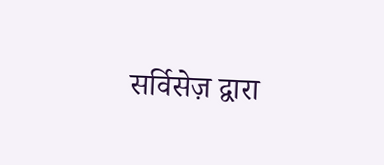सर्विसेज़ द्वारा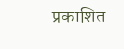प्रकाशित